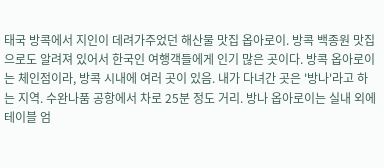태국 방콕에서 지인이 데려가주었던 해산물 맛집 옵아로이. 방콕 백종원 맛집으로도 알려져 있어서 한국인 여행객들에게 인기 많은 곳이다. 방콕 옵아로이는 체인점이라, 방콕 시내에 여러 곳이 있음. 내가 다녀간 곳은 '방나'라고 하는 지역. 수완나품 공항에서 차로 25분 정도 거리. 방나 옵아로이는 실내 외에 테이블 엄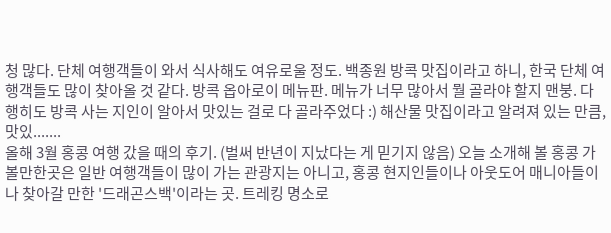청 많다. 단체 여행객들이 와서 식사해도 여유로울 정도. 백종원 방콕 맛집이라고 하니, 한국 단체 여행객들도 많이 찾아올 것 같다. 방콕 옵아로이 메뉴판. 메뉴가 너무 많아서 뭘 골라야 할지 맨붕. 다행히도 방콕 사는 지인이 알아서 맛있는 걸로 다 골라주었다 :) 해산물 맛집이라고 알려져 있는 만큼, 맛있.......
올해 3월 홍콩 여행 갔을 때의 후기. (벌써 반년이 지났다는 게 믿기지 않음) 오늘 소개해 볼 홍콩 가볼만한곳은 일반 여행객들이 많이 가는 관광지는 아니고, 홍콩 현지인들이나 아웃도어 매니아들이나 찾아갈 만한 '드래곤스백'이라는 곳. 트레킹 명소로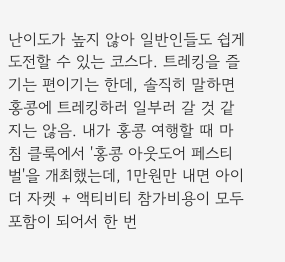난이도가 높지 않아 일반인들도 쉽게 도전할 수 있는 코스다. 트레킹을 즐기는 편이기는 한데, 솔직히 말하면 홍콩에 트레킹하러 일부러 갈 것 같지는 않음. 내가 홍콩 여행할 때 마침 클룩에서 '홍콩 아웃도어 페스티벌'을 개최했는데, 1만원만 내면 아이더 자켓 + 액티비티 참가비용이 모두 포함이 되어서 한 번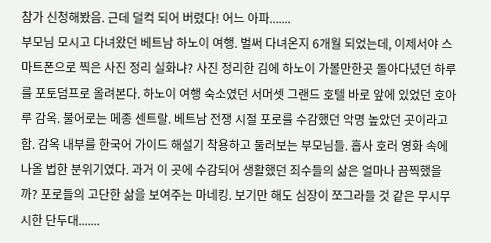참가 신청해봤음. 근데 덜컥 되어 버렸다! 어느 아파.......
부모님 모시고 다녀왔던 베트남 하노이 여행. 벌써 다녀온지 6개월 되었는데, 이제서야 스마트폰으로 찍은 사진 정리 실화냐? 사진 정리한 김에 하노이 가볼만한곳 돌아다녔던 하루를 포토덤프로 올려본다. 하노이 여행 숙소였던 서머셋 그랜드 호텔 바로 앞에 있었던 호아루 감옥. 불어로는 메종 센트랄. 베트남 전쟁 시절 포로를 수감했던 악명 높았던 곳이라고 함. 감옥 내부를 한국어 가이드 해설기 착용하고 둘러보는 부모님들. 흡사 호러 영화 속에 나올 법한 분위기였다. 과거 이 곳에 수감되어 생활했던 죄수들의 삶은 얼마나 끔찍했을까? 포로들의 고단한 삶을 보여주는 마네킹. 보기만 해도 심장이 쪼그라들 것 같은 무시무시한 단두대.......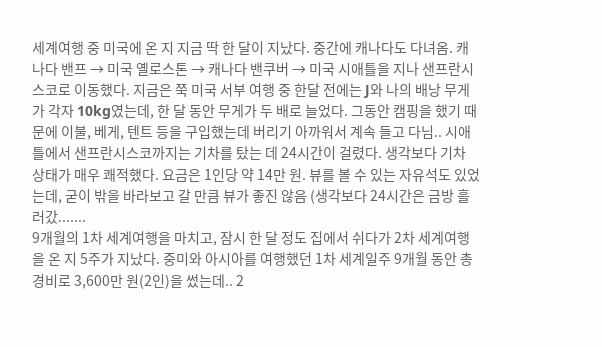세계여행 중 미국에 온 지 지금 딱 한 달이 지났다. 중간에 캐나다도 다녀옴. 캐나다 밴프 → 미국 옐로스톤 → 캐나다 밴쿠버 → 미국 시애틀을 지나 샌프란시스코로 이동했다. 지금은 쭉 미국 서부 여행 중 한달 전에는 J와 나의 배낭 무게가 각자 10kg였는데, 한 달 동안 무게가 두 배로 늘었다. 그동안 캠핑을 했기 때문에 이불, 베게, 텐트 등을 구입했는데 버리기 아까워서 계속 들고 다님.. 시애틀에서 샌프란시스코까지는 기차를 탔는 데 24시간이 걸렸다. 생각보다 기차 상태가 매우 쾌적했다. 요금은 1인당 약 14만 원. 뷰를 볼 수 있는 자유석도 있었는데, 굳이 밖을 바라보고 갈 만큼 뷰가 좋진 않음 (생각보다 24시간은 금방 흘러갔.......
9개월의 1차 세계여행을 마치고, 잠시 한 달 정도 집에서 쉬다가 2차 세계여행을 온 지 5주가 지났다. 중미와 아시아를 여행했던 1차 세계일주 9개월 동안 총경비로 3,600만 원(2인)을 썼는데.. 2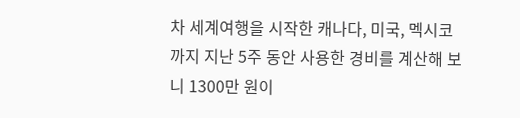차 세계여행을 시작한 캐나다, 미국, 멕시코까지 지난 5주 동안 사용한 경비를 계산해 보니 1300만 원이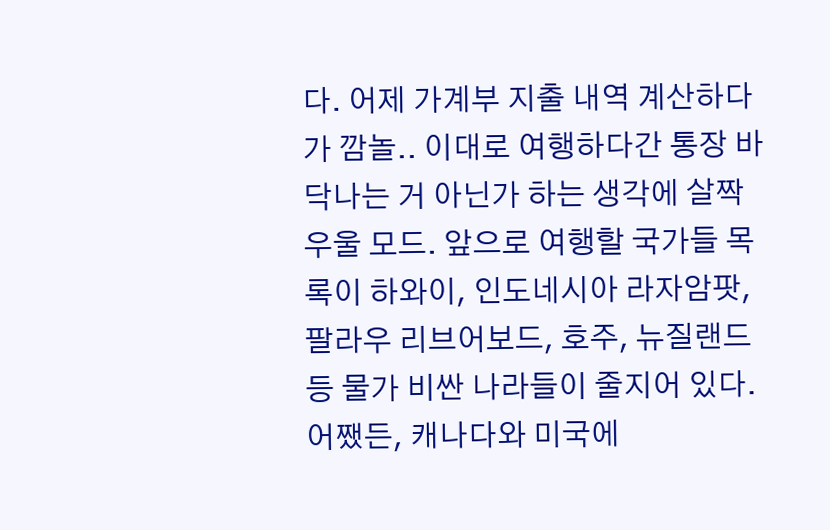다. 어제 가계부 지출 내역 계산하다가 깜놀.. 이대로 여행하다간 통장 바닥나는 거 아닌가 하는 생각에 살짝 우울 모드. 앞으로 여행할 국가들 목록이 하와이, 인도네시아 라자암팟, 팔라우 리브어보드, 호주, 뉴질랜드 등 물가 비싼 나라들이 줄지어 있다. 어쨌든, 캐나다와 미국에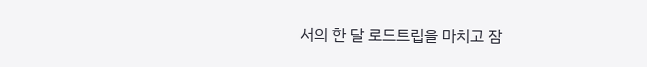서의 한 달 로드트립을 마치고 잠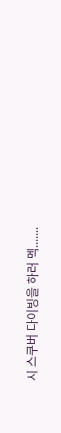시 스쿠버 다이빙을 하러 멕.......